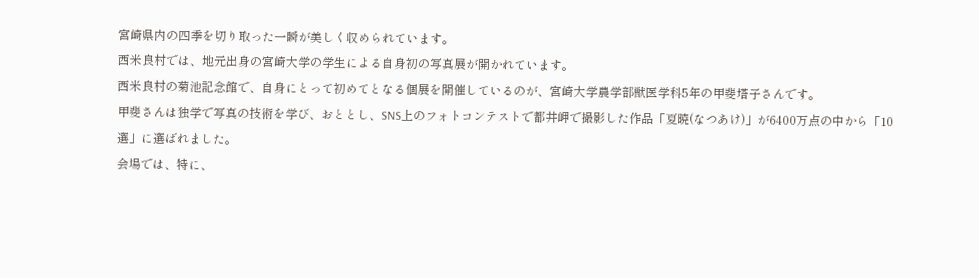宮崎県内の四季を切り取った一瞬が美しく収められています。
西米良村では、地元出身の宮崎大学の学生による自身初の写真展が開かれています。
西米良村の菊池記念館で、自身にとって初めてとなる個展を開催しているのが、宮崎大学農学部獣医学科5年の甲斐塔子さんです。
甲斐さんは独学で写真の技術を学び、おととし、SNS上のフォトコンテストで都井岬で撮影した作品「夏暁(なつあけ)」が6400万点の中から「10選」に選ばれました。
会場では、特に、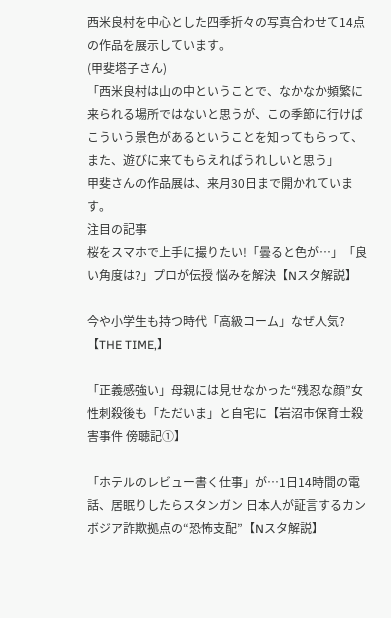西米良村を中心とした四季折々の写真合わせて14点の作品を展示しています。
(甲斐塔子さん)
「西米良村は山の中ということで、なかなか頻繁に来られる場所ではないと思うが、この季節に行けばこういう景色があるということを知ってもらって、また、遊びに来てもらえればうれしいと思う」
甲斐さんの作品展は、来月30日まで開かれています。
注目の記事
桜をスマホで上手に撮りたい!「曇ると色が…」「良い角度は?」プロが伝授 悩みを解決【Nスタ解説】

今や小学生も持つ時代「高級コーム」なぜ人気?【THE TIME,】

「正義感強い」母親には見せなかった“残忍な顔”女性刺殺後も「ただいま」と自宅に【岩沼市保育士殺害事件 傍聴記①】

「ホテルのレビュー書く仕事」が…1日14時間の電話、居眠りしたらスタンガン 日本人が証言するカンボジア詐欺拠点の“恐怖支配”【Nスタ解説】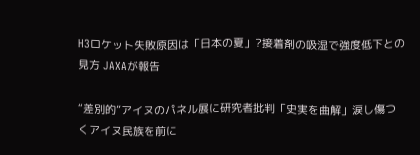H3ロケット失敗原因は「日本の夏」?接着剤の吸湿で強度低下との見方 JAXAが報告

“差別的”アイヌのパネル展に研究者批判「史実を曲解」涙し傷つくアイヌ民族を前に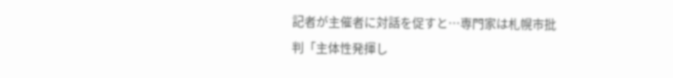記者が主催者に対話を促すと…専門家は札幌市批判「主体性発揮し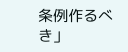条例作るべき」